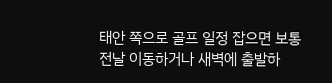태안 쪽으로 골프 일정 잡으면 보통 전날 이동하거나 새벽에 출발하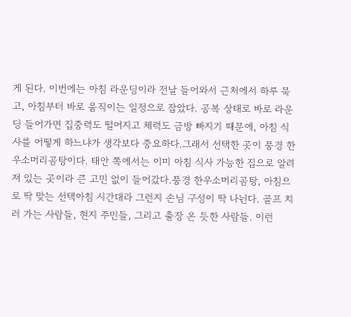게 된다. 이번에는 아침 라운딩이라 전날 들어와서 근처에서 하루 묵고, 아침부터 바로 움직이는 일정으로 잡았다. 공복 상태로 바로 라운딩 들어가면 집중력도 떨어지고 체력도 금방 빠지기 때문에, 아침 식사를 어떻게 하느냐가 생각보다 중요하다.그래서 선택한 곳이 풍경 한우소머리곰탕이다. 태안 쪽에서는 이미 아침 식사 가능한 집으로 알려져 있는 곳이라 큰 고민 없이 들어갔다.풍경 한우소머리곰탕, 아침으로 딱 맞는 선택아침 시간대라 그런지 손님 구성이 딱 나뉜다. 골프 치러 가는 사람들, 현지 주민들, 그리고 출장 온 듯한 사람들. 이런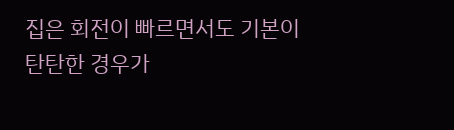집은 회전이 빠르면서도 기본이 탄탄한 경우가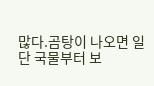많다.곰탕이 나오면 일단 국물부터 보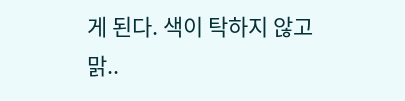게 된다. 색이 탁하지 않고 맑..